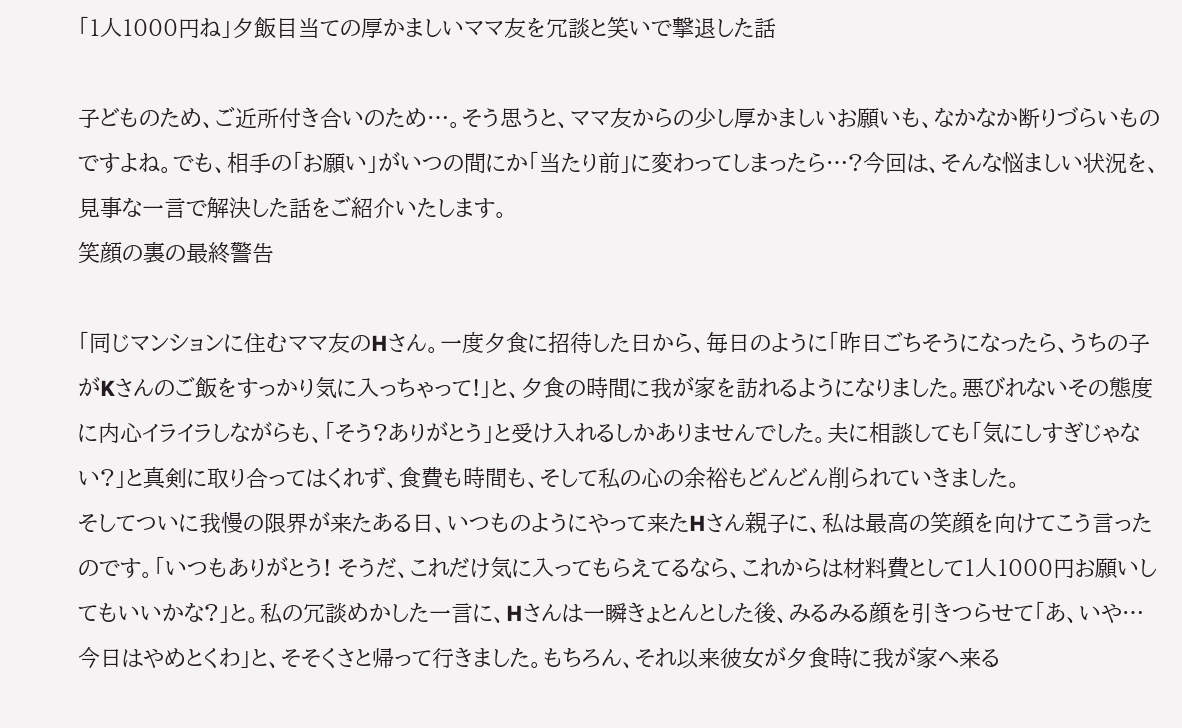「1人1000円ね」夕飯目当ての厚かましいママ友を冗談と笑いで撃退した話

子どものため、ご近所付き合いのため…。そう思うと、ママ友からの少し厚かましいお願いも、なかなか断りづらいものですよね。でも、相手の「お願い」がいつの間にか「当たり前」に変わってしまったら…?今回は、そんな悩ましい状況を、見事な一言で解決した話をご紹介いたします。
笑顔の裏の最終警告

「同じマンションに住むママ友のHさん。一度夕食に招待した日から、毎日のように「昨日ごちそうになったら、うちの子がKさんのご飯をすっかり気に入っちゃって!」と、夕食の時間に我が家を訪れるようになりました。悪びれないその態度に内心イライラしながらも、「そう?ありがとう」と受け入れるしかありませんでした。夫に相談しても「気にしすぎじゃない?」と真剣に取り合ってはくれず、食費も時間も、そして私の心の余裕もどんどん削られていきました。
そしてついに我慢の限界が来たある日、いつものようにやって来たHさん親子に、私は最高の笑顔を向けてこう言ったのです。「いつもありがとう! そうだ、これだけ気に入ってもらえてるなら、これからは材料費として1人1000円お願いしてもいいかな?」と。私の冗談めかした一言に、Hさんは一瞬きょとんとした後、みるみる顔を引きつらせて「あ、いや…今日はやめとくわ」と、そそくさと帰って行きました。もちろん、それ以来彼女が夕食時に我が家へ来る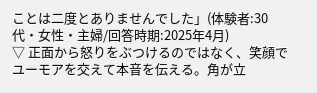ことは二度とありませんでした」(体験者:30代・女性・主婦/回答時期:2025年4月)
▽ 正面から怒りをぶつけるのではなく、笑顔でユーモアを交えて本音を伝える。角が立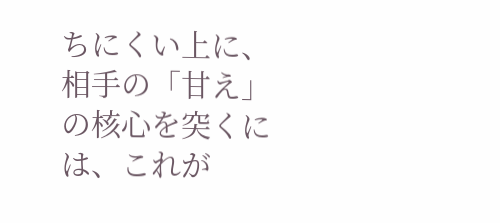ちにくい上に、相手の「甘え」の核心を突くには、これが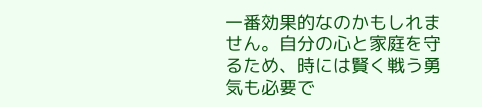一番効果的なのかもしれません。自分の心と家庭を守るため、時には賢く戦う勇気も必要で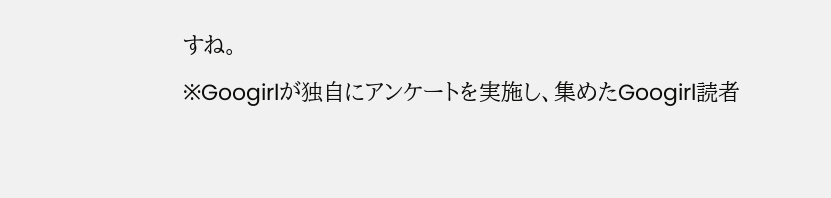すね。
※Googirlが独自にアンケートを実施し、集めたGoogirl読者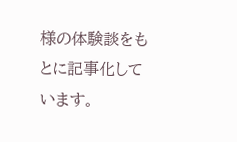様の体験談をもとに記事化しています。